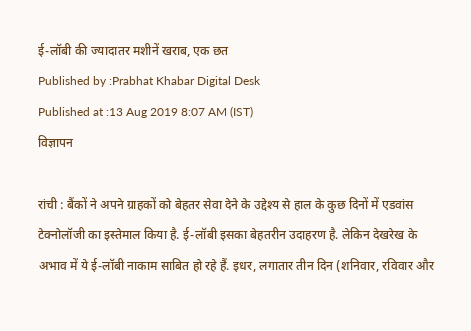ई-लॉबी की ज्यादातर मशीनें खराब, एक छत
Published by :Prabhat Khabar Digital Desk
Published at :13 Aug 2019 8:07 AM (IST)
विज्ञापन

रांची : बैंकों ने अपने ग्राहकों को बेहतर सेवा देने के उद्देश्य से हाल के कुछ दिनों में एडवांस टेक्नोलॉजी का इस्तेमाल किया है. ई-लॉबी इसका बेहतरीन उदाहरण है. लेकिन देखरेख के अभाव में ये ई-लॉबी नाकाम साबित हो रहे हैं. इधर, लगातार तीन दिन (शनिवार, रविवार और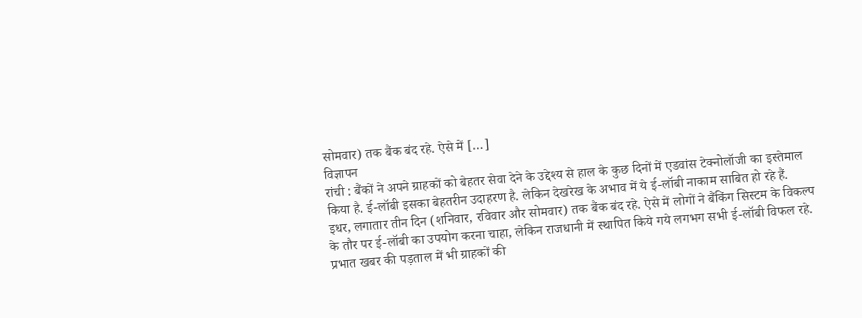सोमवार) तक बैंक बंद रहे. ऐसे में […]
विज्ञापन
रांची : बैंकों ने अपने ग्राहकों को बेहतर सेवा देने के उद्देश्य से हाल के कुछ दिनों में एडवांस टेक्नोलॉजी का इस्तेमाल किया है. ई-लॉबी इसका बेहतरीन उदाहरण है. लेकिन देखरेख के अभाव में ये ई-लॉबी नाकाम साबित हो रहे हैं.
इधर, लगातार तीन दिन (शनिवार, रविवार और सोमवार) तक बैंक बंद रहे. ऐसे में लोगों ने बैंकिंग सिस्टम के विकल्प के तौर पर ई-लॉबी का उपयोग करना चाहा, लेकिन राजधानी में स्थापित किये गये लगभग सभी ई-लॉबी विफल रहे. प्रभात खबर की पड़ताल में भी ग्राहकों की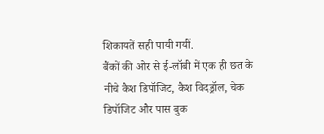शिकायतें सही पायी गयीं.
बैंकों की ओर से ई-लॉबी में एक ही छत के नीचे कैश डिपॉजिट, कैश विदड्रॉल, चेक डिपॉजिट और पास बुक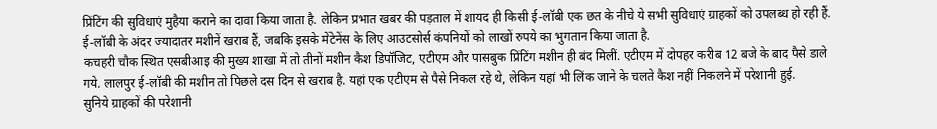प्रिंटिंग की सुविधाएं मुहैया कराने का दावा किया जाता है. लेकिन प्रभात खबर की पड़ताल में शायद ही किसी ई-लॉबी एक छत के नीचे ये सभी सुविधाएं ग्राहकों को उपलब्ध हो रही हैं. ई-लॉबी के अंदर ज्यादातर मशीनें खराब हैं, जबकि इसके मेंटेनेंस के लिए आउटसोर्स कंपनियों को लाखों रुपये का भुगतान किया जाता है.
कचहरी चौक स्थित एसबीआइ की मुख्य शाखा में तो तीनों मशीन कैश डिपॉजिट, एटीएम और पासबुक प्रिंटिंग मशीन ही बंद मिलीं. एटीएम में दोपहर करीब 12 बजे के बाद पैसे डाले गये. लालपुर ई-लॉबी की मशीन तो पिछले दस दिन से खराब है. यहां एक एटीएम से पैसे निकल रहे थे, लेकिन यहां भी लिंक जाने के चलते कैश नहीं निकलने में परेशानी हुई.
सुनिये ग्राहकों की परेशानी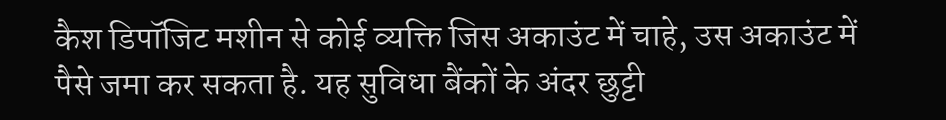कैश डिपॉजिट मशीन से कोई व्यक्ति जिस अकाउंट में चाहे, उस अकाउंट में पैसे जमा कर सकता है. यह सुविधा बैंकों के अंदर छुट्टी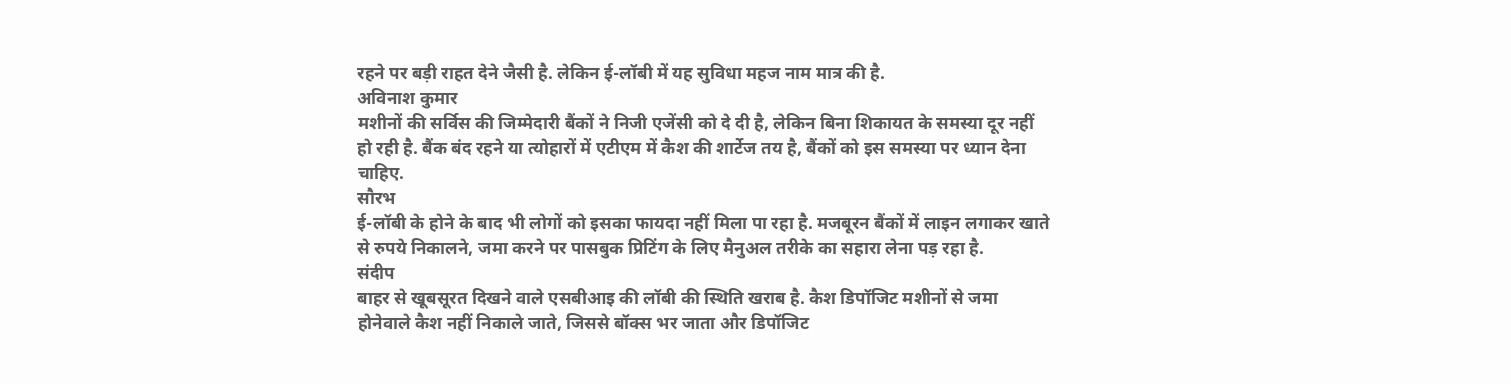रहने पर बड़ी राहत देने जैसी है. लेकिन ई-लॉबी में यह सुविधा महज नाम मात्र की है.
अविनाश कुमार
मशीनों की सर्विस की जिम्मेदारी बैंकों ने निजी एजेंसी को दे दी है, लेकिन बिना शिकायत के समस्या दूर नहीं हो रही है. बैंक बंद रहने या त्योहारों में एटीएम में कैश की शार्टेज तय है, बैंकों को इस समस्या पर ध्यान देना चाहिए.
सौरभ
ई-लॉबी के होने के बाद भी लोगों को इसका फायदा नहीं मिला पा रहा है. मजबूरन बैंकों में लाइन लगाकर खाते से रुपये निकालने, जमा करने पर पासबुक प्रिटिंग के लिए मैनुअल तरीके का सहारा लेना पड़ रहा है.
संदीप
बाहर से खूबसूरत दिखने वाले एसबीआइ की लॉबी की स्थिति खराब है. कैश डिपॉजिट मशीनों से जमा होनेवाले कैश नहीं निकाले जाते, जिससे बॉक्स भर जाता और डिपॉजिट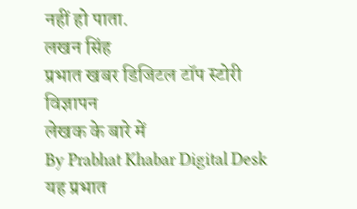नहीं हो पाता.
लखन सिंह
प्रभात खबर डिजिटल टॉप स्टोरी
विज्ञापन
लेखक के बारे में
By Prabhat Khabar Digital Desk
यह प्रभात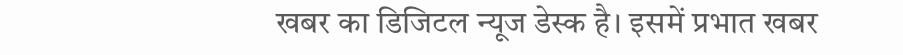खबर का डिजिटल न्यूज डेस्क है। इसमें प्रभात खबर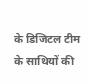के डिजिटल टीम के साथियों की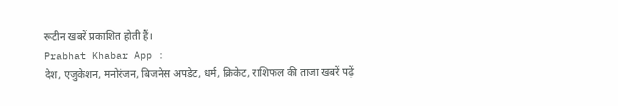रूटीन खबरें प्रकाशित होती हैं।
Prabhat Khabar App :
देश, एजुकेशन, मनोरंजन, बिजनेस अपडेट, धर्म, क्रिकेट, राशिफल की ताजा खबरें पढ़ें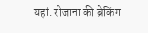यहां. रोजाना की ब्रेकिंग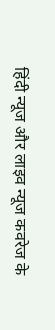हिंदी न्यूज और लाइव न्यूज कवरेज के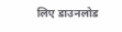लिए डाउनलोड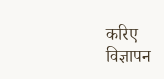करिए
विज्ञापन